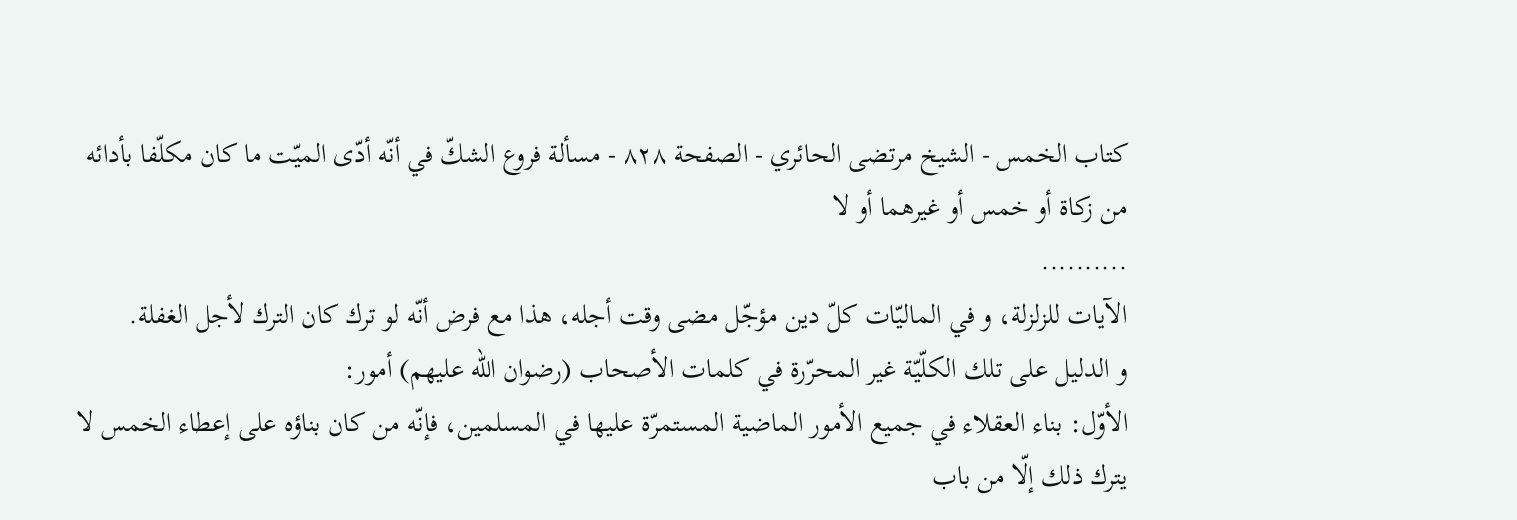كتاب الخمس - الشيخ مرتضى الحائري - الصفحة ٨٢٨ - مسألة فروع الشكّ في أنّه أدّى الميّت ما كان مكلّفا بأدائه من زكاة أو خمس أو غيرهما أو لا
..........
الآيات للزلزلة، و في الماليّات كلّ دين مؤجّل مضى وقت أجله، هذا مع فرض أنّه لو ترك كان الترك لأجل الغفلة.
و الدليل على تلك الكلّيّة غير المحرّرة في كلمات الأصحاب (رضوان اللّه عليهم) أمور:
الأوّل: بناء العقلاء في جميع الأمور الماضية المستمرّة عليها في المسلمين، فإنّه من كان بناؤه على إعطاء الخمس لا يترك ذلك إلّا من باب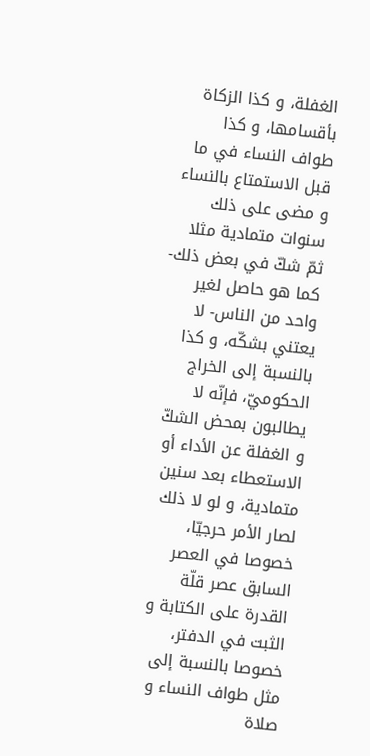الغفلة، و كذا الزكاة بأقسامها، و كذا طواف النساء في ما قبل الاستمتاع بالنساء و مضى على ذلك سنوات متمادية مثلا ثمّ شكّ في بعض ذلك- كما هو حاصل لغير واحد من الناس- لا يعتني بشكّه، و كذا بالنسبة إلى الخراج الحكوميّ، فإنّه لا يطالبون بمحض الشكّ و الغفلة عن الأداء أو الاستعطاء بعد سنين متمادية، و لو لا ذلك لصار الأمر حرجيّا، خصوصا في العصر السابق عصر قلّة القدرة على الكتابة و الثبت في الدفتر، خصوصا بالنسبة إلى مثل طواف النساء و صلاة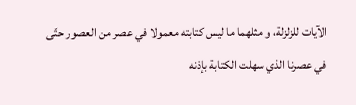الآيات للزلزلة، و مثلهما ما ليس كتابته معمولا في عصر من العصور حتّى في عصرنا الذي سهلت الكتابة بإذنه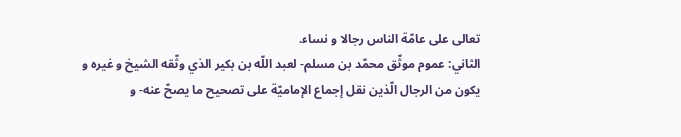تعالى على عامّة الناس رجالا و نساء.
الثاني: عموم موثّق محمّد بن مسلم- لعبد اللّه بن بكير الذي وثّقه الشيخ و غيره و يكون من الرجال الّذين نقل إجماع الإماميّة على تصحيح ما يصحّ عنه- و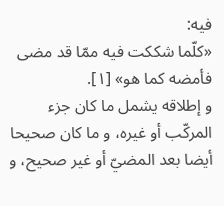فيه:
«كلّما شككت فيه ممّا قد مضى فأمضه كما هو» [١].
و إطلاقه يشمل ما كان جزء المركّب أو غيره، و ما كان صحيحا أيضا بعد المضيّ أو غير صحيح، و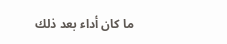ما كان أداء بعد ذلك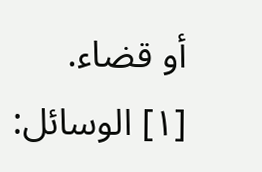أو قضاء.
[١] الوسائل: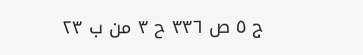ج ٥ ص ٣٣٦ ح ٣ من ب ٢٣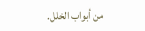من أبواب الخلل.